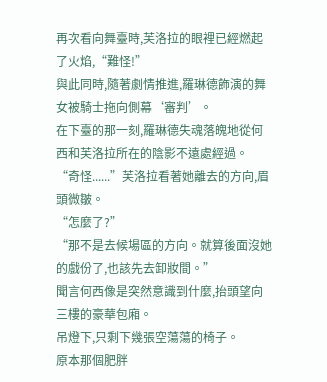再次看向舞臺時,芙洛拉的眼裡已經燃起了火焰,“難怪!”
與此同時,隨著劇情推進,羅琳德飾演的舞女被騎士拖向側幕‘審判’。
在下臺的那一刻,羅琳德失魂落魄地從何西和芙洛拉所在的陰影不遠處經過。
“奇怪......”芙洛拉看著她離去的方向,眉頭微皺。
“怎麼了?”
“那不是去候場區的方向。就算後面沒她的戲份了,也該先去卸妝間。”
聞言何西像是突然意識到什麼,抬頭望向三樓的豪華包廂。
吊燈下,只剩下幾張空蕩蕩的椅子。
原本那個肥胖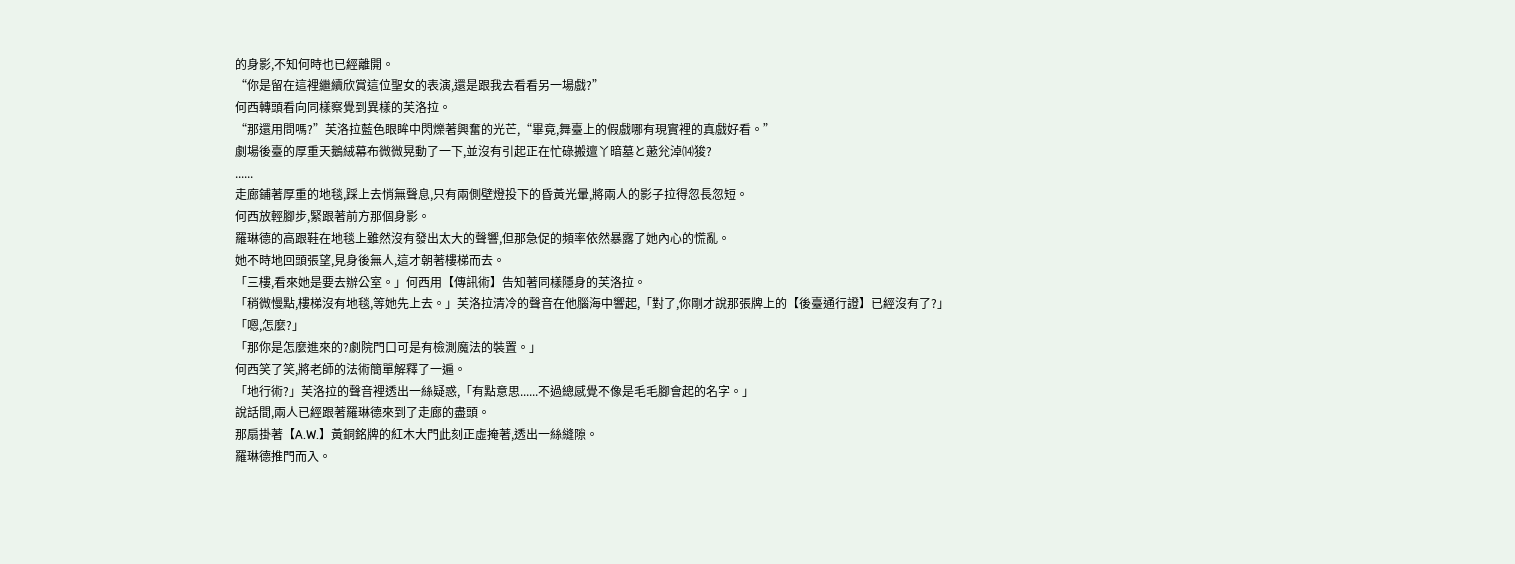的身影,不知何時也已經離開。
“你是留在這裡繼續欣賞這位聖女的表演,還是跟我去看看另一場戲?”
何西轉頭看向同樣察覺到異樣的芙洛拉。
“那還用問嗎?”芙洛拉藍色眼眸中閃爍著興奮的光芒,“畢竟,舞臺上的假戲哪有現實裡的真戲好看。”
劇場後臺的厚重天鵝絨幕布微微晃動了一下,並沒有引起正在忙碌搬邅丫暗墓と藗兊淖⒁狻?
......
走廊鋪著厚重的地毯,踩上去悄無聲息,只有兩側壁燈投下的昏黃光暈,將兩人的影子拉得忽長忽短。
何西放輕腳步,緊跟著前方那個身影。
羅琳德的高跟鞋在地毯上雖然沒有發出太大的聲響,但那急促的頻率依然暴露了她內心的慌亂。
她不時地回頭張望,見身後無人,這才朝著樓梯而去。
「三樓,看來她是要去辦公室。」何西用【傳訊術】告知著同樣隱身的芙洛拉。
「稍微慢點,樓梯沒有地毯,等她先上去。」芙洛拉清冷的聲音在他腦海中響起,「對了,你剛才說那張牌上的【後臺通行證】已經沒有了?」
「嗯,怎麼?」
「那你是怎麼進來的?劇院門口可是有檢測魔法的裝置。」
何西笑了笑,將老師的法術簡單解釋了一遍。
「地行術?」芙洛拉的聲音裡透出一絲疑惑,「有點意思......不過總感覺不像是毛毛腳會起的名字。」
說話間,兩人已經跟著羅琳德來到了走廊的盡頭。
那扇掛著【A.W.】黃銅銘牌的紅木大門此刻正虛掩著,透出一絲縫隙。
羅琳德推門而入。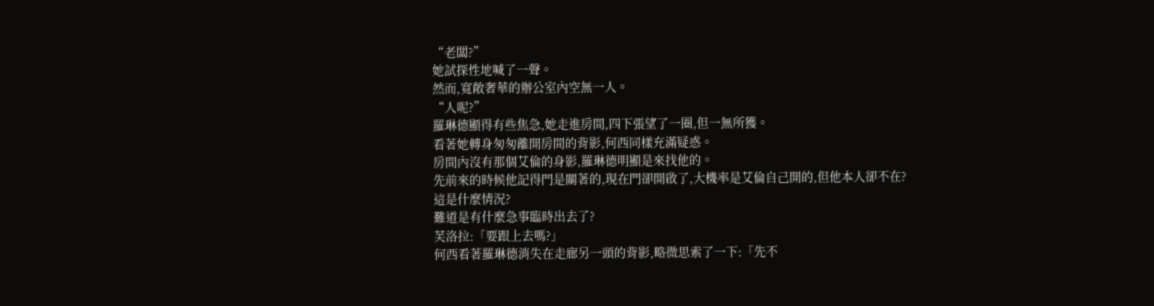“老闆?”
她試探性地喊了一聲。
然而,寬敞奢華的辦公室內空無一人。
“人呢?”
羅琳德顯得有些焦急,她走進房間,四下張望了一圈,但一無所獲。
看著她轉身匆匆離開房間的背影,何西同樣充滿疑惑。
房間內沒有那個艾倫的身影,羅琳德明顯是來找他的。
先前來的時候他記得門是關著的,現在門卻開啟了,大機率是艾倫自己開的,但他本人卻不在?
這是什麼情況?
難道是有什麼急事臨時出去了?
芙洛拉:「要跟上去嗎?」
何西看著羅琳德消失在走廊另一頭的背影,略微思索了一下:「先不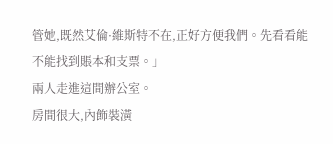管她,既然艾倫·維斯特不在,正好方便我們。先看看能不能找到賬本和支票。」
兩人走進這間辦公室。
房間很大,內飾裝潢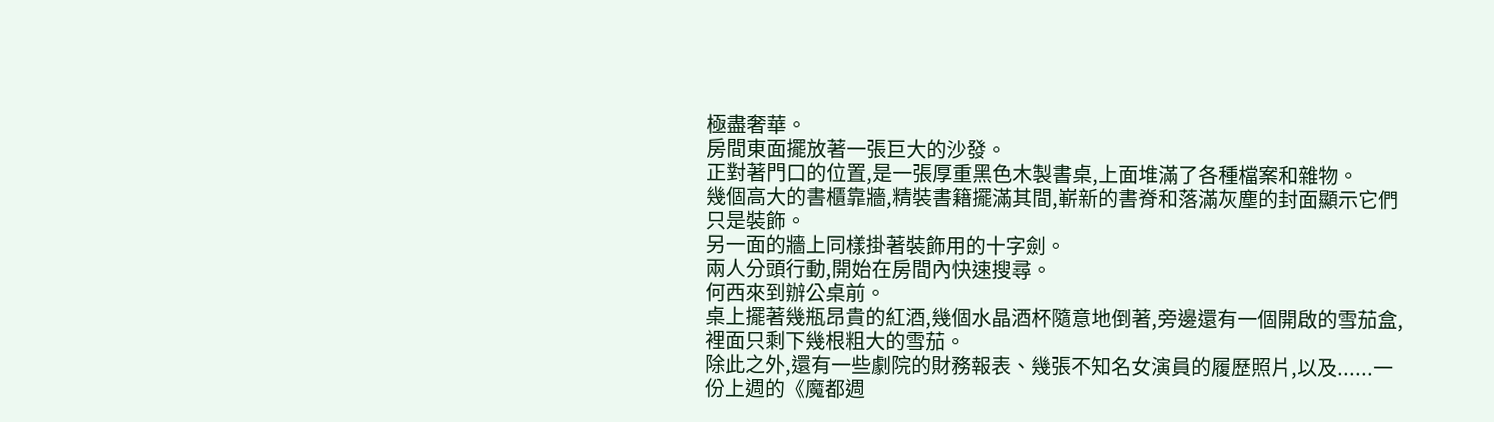極盡奢華。
房間東面擺放著一張巨大的沙發。
正對著門口的位置,是一張厚重黑色木製書桌,上面堆滿了各種檔案和雜物。
幾個高大的書櫃靠牆,精裝書籍擺滿其間,嶄新的書脊和落滿灰塵的封面顯示它們只是裝飾。
另一面的牆上同樣掛著裝飾用的十字劍。
兩人分頭行動,開始在房間內快速搜尋。
何西來到辦公桌前。
桌上擺著幾瓶昂貴的紅酒,幾個水晶酒杯隨意地倒著,旁邊還有一個開啟的雪茄盒,裡面只剩下幾根粗大的雪茄。
除此之外,還有一些劇院的財務報表、幾張不知名女演員的履歷照片,以及......一份上週的《魔都週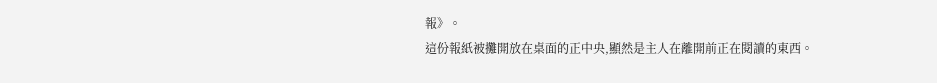報》。
這份報紙被攤開放在桌面的正中央,顯然是主人在離開前正在閱讀的東西。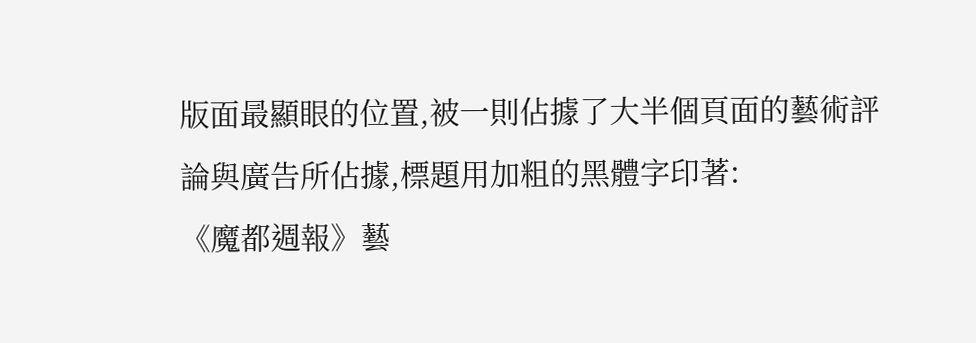版面最顯眼的位置,被一則佔據了大半個頁面的藝術評論與廣告所佔據,標題用加粗的黑體字印著:
《魔都週報》藝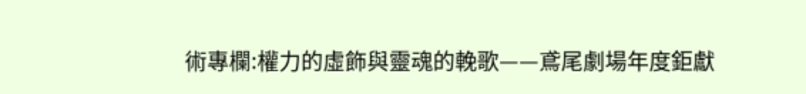術專欄:權力的虛飾與靈魂的輓歌——鳶尾劇場年度鉅獻